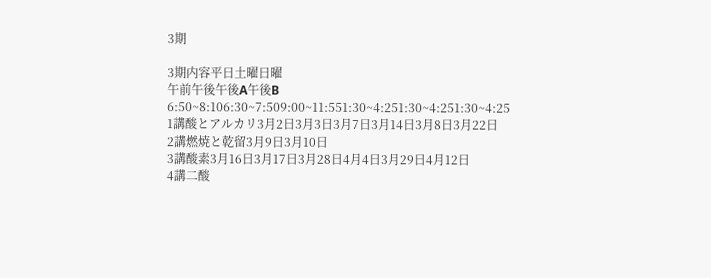3期

3期内容平日土曜日曜
午前午後午後A午後B
6:50~8:106:30~7:509:00~11:551:30~4:251:30~4:251:30~4:25
1講酸とアルカリ3月2日3月3日3月7日3月14日3月8日3月22日
2講燃焼と乾留3月9日3月10日
3講酸素3月16日3月17日3月28日4月4日3月29日4月12日
4講二酸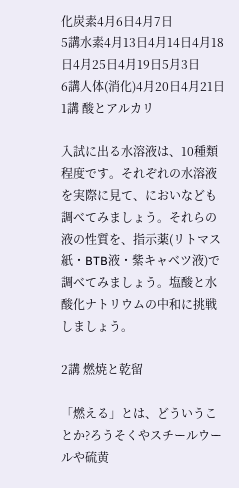化炭素4月6日4月7日
5講水素4月13日4月14日4月18日4月25日4月19日5月3日
6講人体(消化)4月20日4月21日
1講 酸とアルカリ

入試に出る水溶液は、10種類程度です。それぞれの水溶液を実際に見て、においなども調べてみましょう。それらの液の性質を、指示薬(リトマス紙・BTB液・紫キャベツ液)で調べてみましょう。塩酸と水酸化ナトリウムの中和に挑戦しましょう。

2講 燃焼と乾留

「燃える」とは、どういうことか?ろうそくやスチールウールや硫黄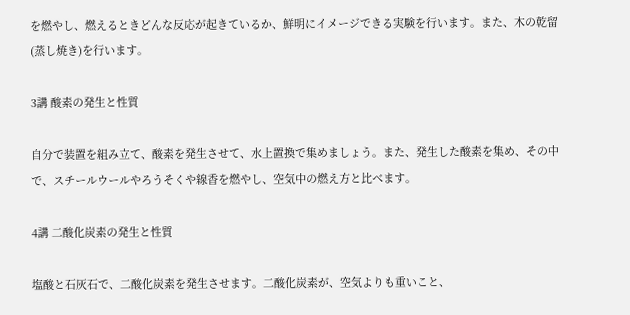を燃やし、燃えるときどんな反応が起きているか、鮮明にイメージできる実験を行います。また、木の乾留(蒸し焼き)を行います。

3講 酸素の発生と性質

自分で装置を組み立て、酸素を発生させて、水上置換で集めましょう。また、発生した酸素を集め、その中で、スチールウールやろうそくや線香を燃やし、空気中の燃え方と比べます。

4講 二酸化炭素の発生と性質

塩酸と石灰石で、二酸化炭素を発生させます。二酸化炭素が、空気よりも重いこと、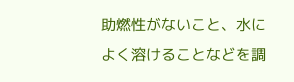助燃性がないこと、水によく溶けることなどを調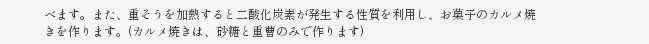べます。また、重そうを加熱すると二酸化炭素が発生する性質を利用し、お菓子のカルメ焼きを作ります。(カルメ焼きは、砂糖と重曹のみで作ります)